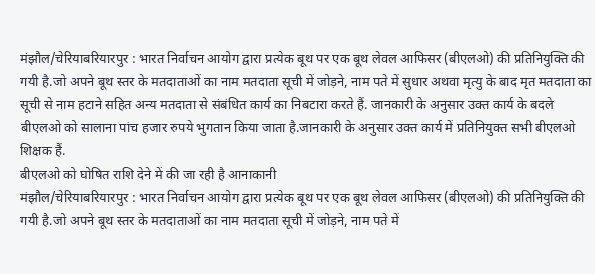मंझौल/चेरियाबरियारपुर : भारत निर्वाचन आयोग द्वारा प्रत्येक बूथ पर एक बूथ लेवल आफिसर (बीएलओ) की प्रतिनियुक्ति की गयी है.जो अपने बूथ स्तर के मतदाताओं का नाम मतदाता सूची में जोड़ने, नाम पते में सुधार अथवा मृत्यु के बाद मृत मतदाता का सूची से नाम हटाने सहित अन्य मतदाता से संबंधित कार्य का निबटारा करते हैं. जानकारी के अनुसार उक्त कार्य के बदले बीएलओ को सालाना पांच हजार रुपये भुगतान किया जाता है.जानकारी के अनुसार उक्त कार्य में प्रतिनियुक्त सभी बीएलओ शिक्षक हैं.
बीएलओ को घोषित राशि देने में की जा रही है आनाकानी
मंझौल/चेरियाबरियारपुर : भारत निर्वाचन आयोग द्वारा प्रत्येक बूथ पर एक बूथ लेवल आफिसर (बीएलओ) की प्रतिनियुक्ति की गयी है.जो अपने बूथ स्तर के मतदाताओं का नाम मतदाता सूची में जोड़ने, नाम पते में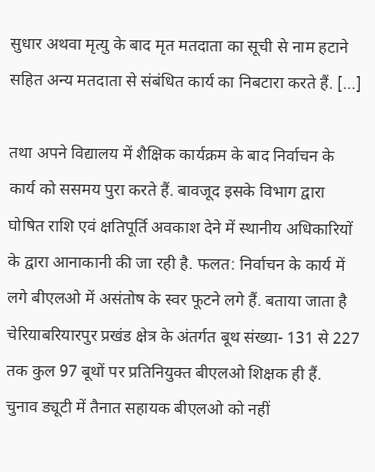सुधार अथवा मृत्यु के बाद मृत मतदाता का सूची से नाम हटाने सहित अन्य मतदाता से संबंधित कार्य का निबटारा करते हैं. […]

तथा अपने विद्यालय में शैक्षिक कार्यक्रम के बाद निर्वाचन के कार्य को ससमय पुरा करते हैं. बावजूद इसके विभाग द्वारा घोषित राशि एवं क्षतिपूर्ति अवकाश देने में स्थानीय अधिकारियों के द्वारा आनाकानी की जा रही है. फलत: निर्वाचन के कार्य में लगे बीएलओ में असंतोष के स्वर फूटने लगे हैं. बताया जाता है चेरियाबरियारपुर प्रखंड क्षेत्र के अंतर्गत बूथ संख्या- 131 से 227 तक कुल 97 बूथों पर प्रतिनियुक्त बीएलओ शिक्षक ही हैं.
चुनाव ड्यूटी में तैनात सहायक बीएलओ को नहीं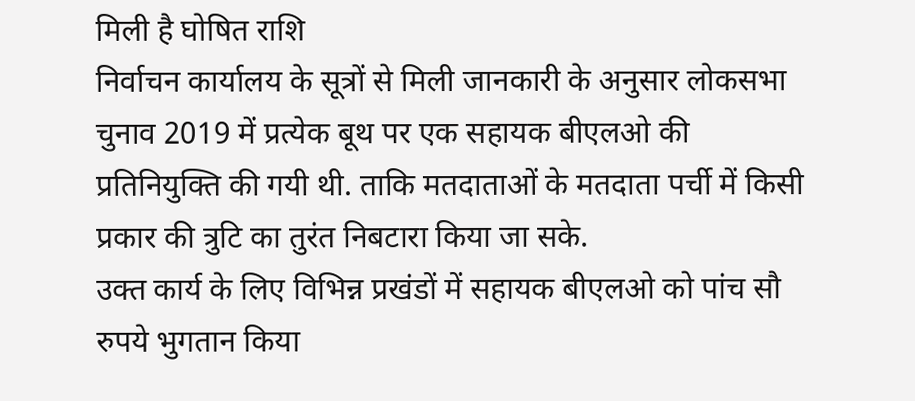मिली है घोषित राशि
निर्वाचन कार्यालय के सूत्रों से मिली जानकारी के अनुसार लोकसभा चुनाव 2019 में प्रत्येक बूथ पर एक सहायक बीएलओ की प्रतिनियुक्ति की गयी थी. ताकि मतदाताओं के मतदाता पर्ची में किसी प्रकार की त्रुटि का तुरंत निबटारा किया जा सके.
उक्त कार्य के लिए विभिन्न प्रखंडों में सहायक बीएलओ को पांच सौ रुपये भुगतान किया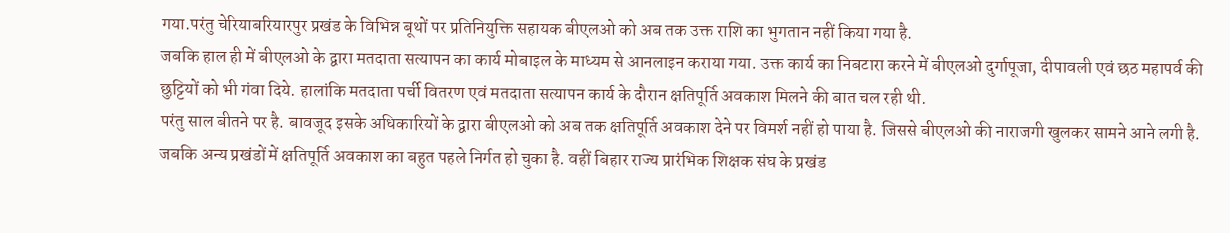गया.परंतु चेरियाबरियारपुर प्रखंड के विभिन्न बूथों पर प्रतिनियुक्ति सहायक बीएलओ को अब तक उक्त राशि का भुगतान नहीं किया गया है.
जबकि हाल ही में बीएलओ के द्वारा मतदाता सत्यापन का कार्य मोबाइल के माध्यम से आनलाइन कराया गया. उक्त कार्य का निबटारा करने में बीएलओ दुर्गापूजा, दीपावली एवं छठ महापर्व की छुट्टियों को भी गंवा दिये. हालांकि मतदाता पर्ची वितरण एवं मतदाता सत्यापन कार्य के दौरान क्षतिपूर्ति अवकाश मिलने की बात चल रही थी.
परंतु साल बीतने पर है. बावजूद इसके अधिकारियों के द्वारा बीएलओ को अब तक क्षतिपूर्ति अवकाश देने पर विमर्श नहीं हो पाया है. जिससे बीएलओ की नाराजगी खुलकर सामने आने लगी है. जबकि अन्य प्रखंडों में क्षतिपूर्ति अवकाश का बहुत पहले निर्गत हो चुका है. वहीं बिहार राज्य प्रारंभिक शिक्षक संघ के प्रखंड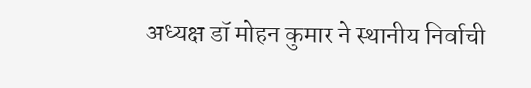अध्यक्ष डॉ मोहन कुमार ने स्थानीय निर्वाची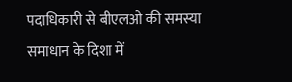पदाधिकारी से बीएलओ की समस्या समाधान के दिशा में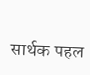सार्थक पहल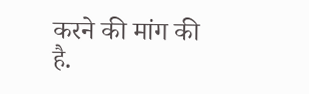करने की मांग की है.